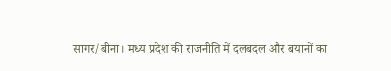सागर/बीना। मध्य प्रदेश की राजनीति में दलबदल और बयानों का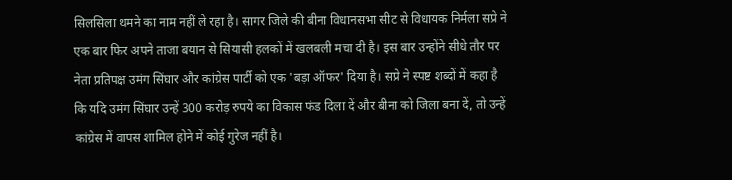सिलसिला थमने का नाम नहीं ले रहा है। सागर जिले की बीना विधानसभा सीट से विधायक निर्मला सप्रे ने एक बार फिर अपने ताजा बयान से सियासी हलकों में खलबली मचा दी है। इस बार उन्होंने सीधे तौर पर नेता प्रतिपक्ष उमंग सिंघार और कांग्रेस पार्टी को एक 'बड़ा ऑफर' दिया है। सप्रे ने स्पष्ट शब्दों में कहा है कि यदि उमंग सिंघार उन्हें 300 करोड़ रुपये का विकास फंड दिला दें और बीना को जिला बना दें, तो उन्हें कांग्रेस में वापस शामिल होने में कोई गुरेज नहीं है।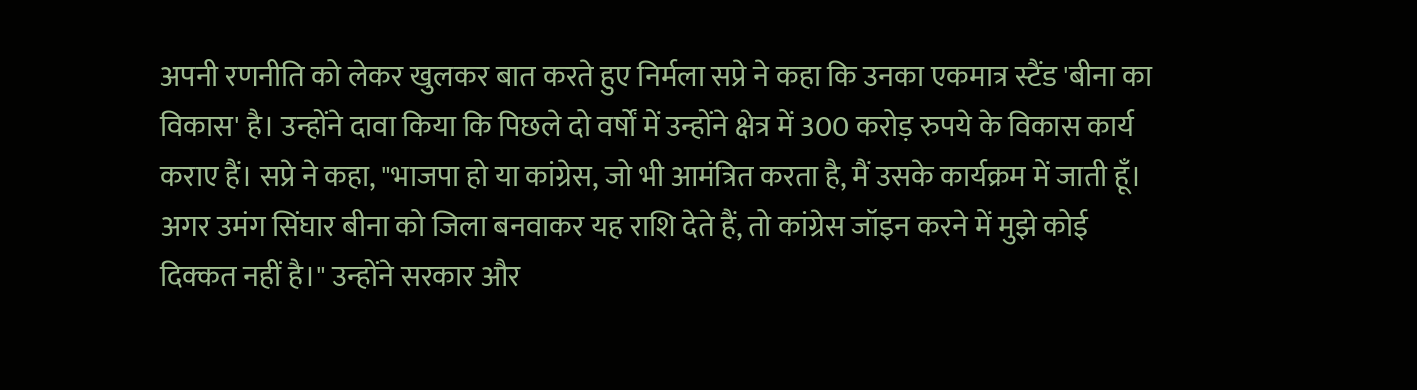अपनी रणनीति को लेकर खुलकर बात करते हुए निर्मला सप्रे ने कहा कि उनका एकमात्र स्टैंड 'बीना का विकास' है। उन्होंने दावा किया कि पिछले दो वर्षों में उन्होंने क्षेत्र में 300 करोड़ रुपये के विकास कार्य कराए हैं। सप्रे ने कहा, "भाजपा हो या कांग्रेस, जो भी आमंत्रित करता है, मैं उसके कार्यक्रम में जाती हूँ। अगर उमंग सिंघार बीना को जिला बनवाकर यह राशि देते हैं, तो कांग्रेस जॉइन करने में मुझे कोई दिक्कत नहीं है।" उन्होंने सरकार और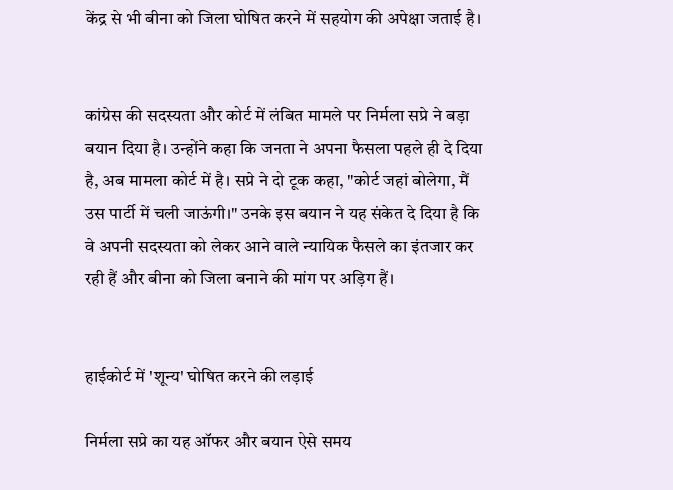केंद्र से भी बीना को जिला घोषित करने में सहयोग की अपेक्षा जताई है।


कांग्रेस की सदस्यता और कोर्ट में लंबित मामले पर निर्मला सप्रे ने बड़ा बयान दिया है। उन्होंने कहा कि जनता ने अपना फैसला पहले ही दे दिया है, अब मामला कोर्ट में है। सप्रे ने दो टूक कहा, "कोर्ट जहां बोलेगा, मैं उस पार्टी में चली जाऊंगी।" उनके इस बयान ने यह संकेत दे दिया है कि वे अपनी सदस्यता को लेकर आने वाले न्यायिक फैसले का इंतजार कर रही हैं और बीना को जिला बनाने की मांग पर अड़िग हैं।


हाईकोर्ट में 'शून्य' घोषित करने की लड़ाई

निर्मला सप्रे का यह ऑफर और बयान ऐसे समय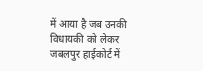में आया है जब उनकी विधायकी को लेकर जबलपुर हाईकोर्ट में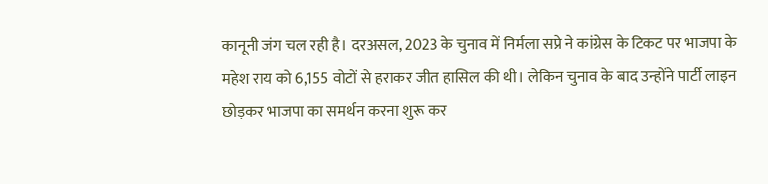कानूनी जंग चल रही है। दरअसल, 2023 के चुनाव में निर्मला सप्रे ने कांग्रेस के टिकट पर भाजपा के महेश राय को 6,155 वोटों से हराकर जीत हासिल की थी। लेकिन चुनाव के बाद उन्होंने पार्टी लाइन छोड़कर भाजपा का समर्थन करना शुरू कर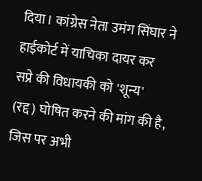दिया। कांग्रेस नेता उमंग सिंघार ने हाईकोर्ट में याचिका दायर कर सप्रे की विधायकी को 'शून्य' (रद्द) घोषित करने की मांग की है, जिस पर अभी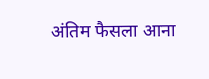अंतिम फैसला आना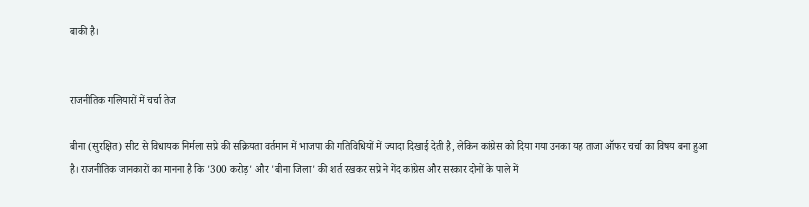बाकी है।


राजनीतिक गलियारों में चर्चा तेज

बीना (सुरक्षित) सीट से विधायक निर्मला सप्रे की सक्रियता वर्तमान में भाजपा की गतिविधियों में ज्यादा दिखाई देती है, लेकिन कांग्रेस को दिया गया उनका यह ताजा ऑफर चर्चा का विषय बना हुआ है। राजनीतिक जानकारों का मानना है कि '300 करोड़' और 'बीना जिला' की शर्त रखकर सप्रे ने गेंद कांग्रेस और सरकार दोनों के पाले में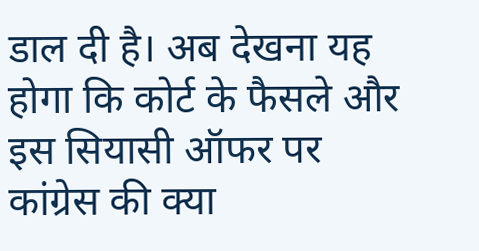डाल दी है। अब देखना यह होगा कि कोर्ट के फैसले और इस सियासी ऑफर पर कांग्रेस की क्या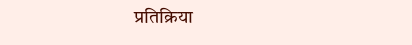प्रतिक्रिया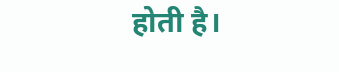होती है।